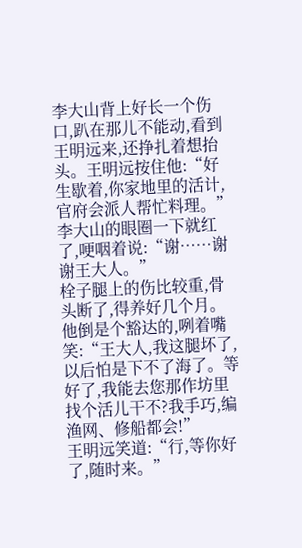李大山背上好长一个伤口,趴在那儿不能动,看到王明远来,还挣扎着想抬头。王明远按住他:“好生歇着,你家地里的活计,官府会派人帮忙料理。”
李大山的眼圈一下就红了,哽咽着说:“谢……谢谢王大人。”
栓子腿上的伤比较重,骨头断了,得养好几个月。他倒是个豁达的,咧着嘴笑:“王大人,我这腿坏了,以后怕是下不了海了。等好了,我能去您那作坊里找个活儿干不?我手巧,编渔网、修船都会!”
王明远笑道:“行,等你好了,随时来。”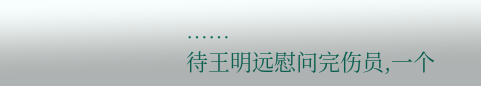……
待王明远慰问完伤员,一个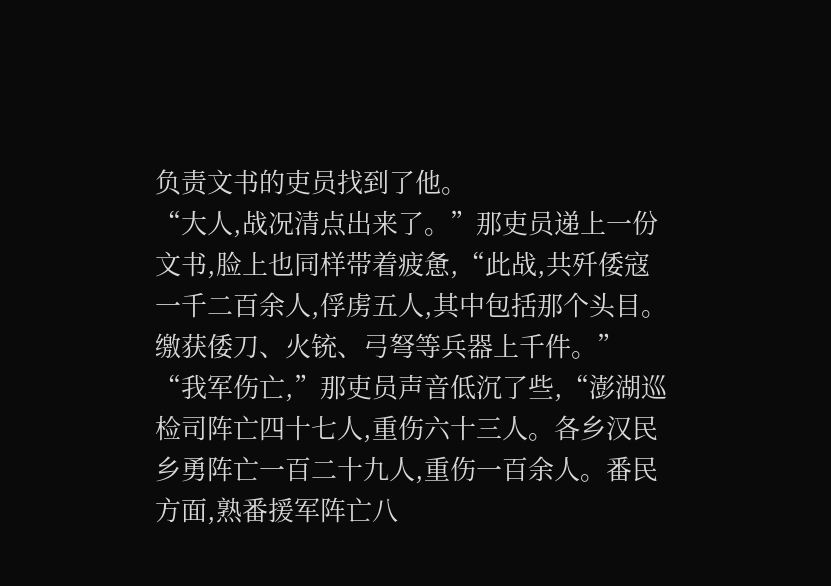负责文书的吏员找到了他。
“大人,战况清点出来了。”那吏员递上一份文书,脸上也同样带着疲惫,“此战,共歼倭寇一千二百余人,俘虏五人,其中包括那个头目。缴获倭刀、火铳、弓弩等兵器上千件。”
“我军伤亡,”那吏员声音低沉了些,“澎湖巡检司阵亡四十七人,重伤六十三人。各乡汉民乡勇阵亡一百二十九人,重伤一百余人。番民方面,熟番援军阵亡八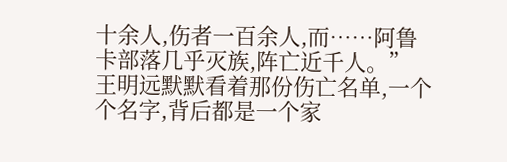十余人,伤者一百余人,而……阿鲁卡部落几乎灭族,阵亡近千人。”
王明远默默看着那份伤亡名单,一个个名字,背后都是一个家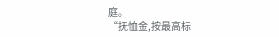庭。
“抚恤金,按最高标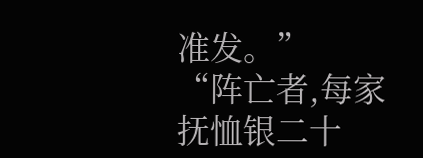准发。”
“阵亡者,每家抚恤银二十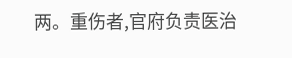两。重伤者,官府负责医治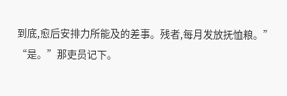到底,愈后安排力所能及的差事。残者,每月发放抚恤粮。”
“是。”那吏员记下。